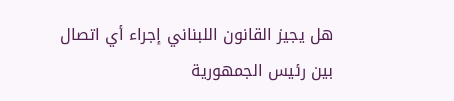هل يجيز القانون اللبناني إجراء أي اتصال بين رئيس الجمهورية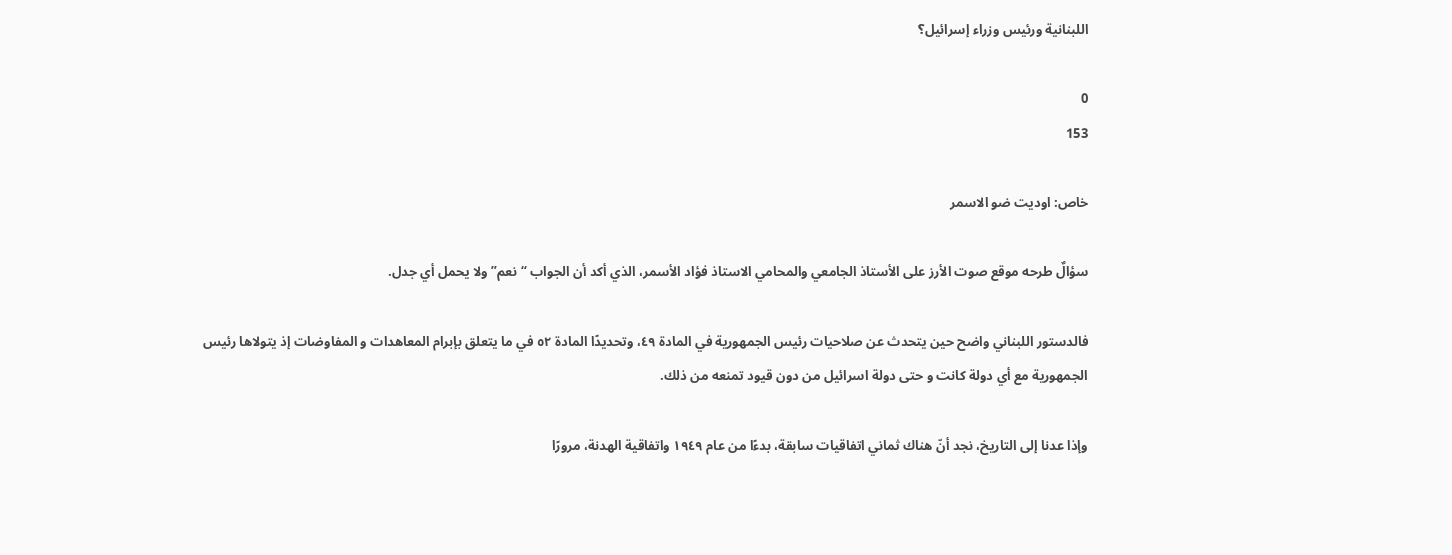اللبنانية ورئيس وزراء إسرائيل؟

0
153

خاص: اوديت ضو الاسمر

سؤالٌ طرحه موقع صوت الأرز على الأستاذ الجامعي والمحامي الاستاذ فؤاد الأسمر، الذي أكد أن الجواب “نعم” ولا يحمل أي جدل.

فالدستور اللبناني واضح حين يتحدث عن صلاحيات رئيس الجمهورية في المادة ٤٩، وتحديدًا المادة ٥٢ في ما يتعلق بإبرام المعاهدات و المفاوضات إذ يتولاها رئيس الجمهورية مع أي دولة كانت و حتى دولة اسرائيل من دون قيود تمنعه من ذلك.

وإذا عدنا إلى التاريخ، نجد أنّ هناك ثماني اتفاقيات سابقة، بدءًا من عام ١٩٤٩ واتفاقية الهدنة، مرورًا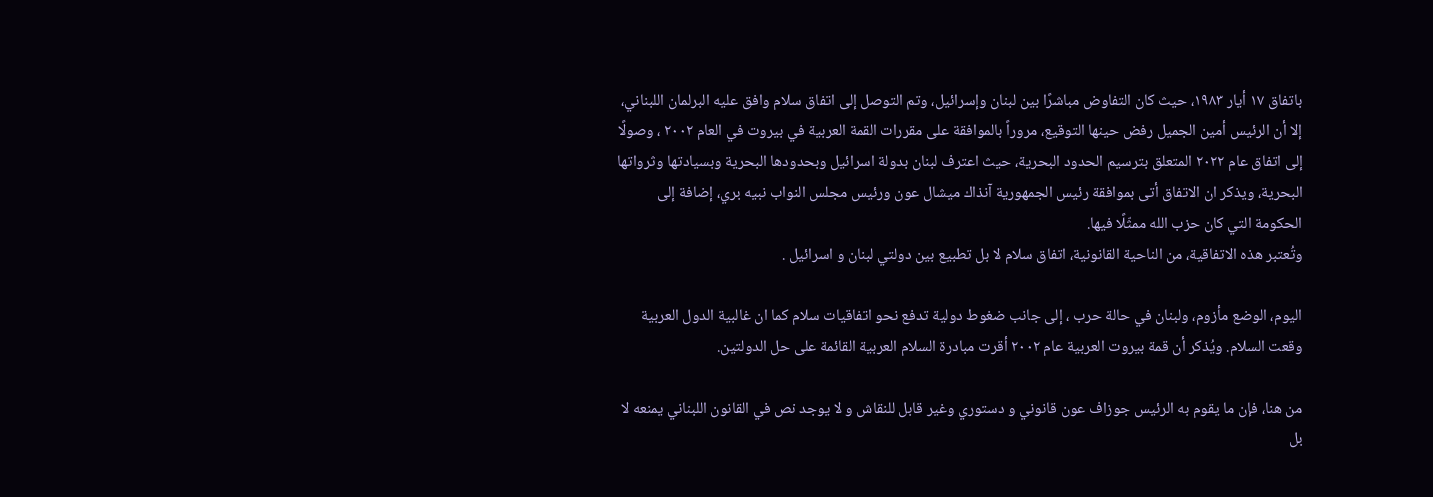باتفاق ١٧ أيار ١٩٨٣، حيث كان التفاوض مباشرًا بين لبنان وإسرائيل، وتم التوصل إلى اتفاق سلام وافق عليه البرلمان اللبناني، إلا أن الرئيس أمين الجميل رفض حينها التوقيع، مروراً بالموافقة على مقررات القمة العربية في بيروت في العام ٢٠٠٢ ، وصولًا إلى اتفاق عام ٢٠٢٢ المتعلق بترسيم الحدود البحرية، حيث اعترف لبنان بدولة اسرائيل وبحدودها البحرية وبسيادتها وثرواتها البحرية، ويذكر ان الاتفاق أتى بموافقة رئيس الجمهورية آنذاك ميشال عون ورئيس مجلس النواب نبيه بري، إضافة إلى الحكومة التي كان حزب الله ممثّلًا فيها.
وتُعتبر هذه الاتفاقية، من الناحية القانونية، اتفاق سلام لا بل تطبيع بين دولتي لبنان و اسرائيل .

اليوم، الوضع مأزوم، ولبنان في حالة حرب ، إلى جانب ضغوط دولية تدفع نحو اتفاقيات سلام كما ان غالبية الدول العربية وقعت السلام. ويُذكر أن قمة بيروت العربية عام ٢٠٠٢ أقرت مبادرة السلام العربية القائمة على حل الدولتين.

من هنا، فإن ما يقوم به الرئيس جوزاف عون قانوني و دستوري وغير قابل للنقاش و لا يوجد نص في القانون اللبناني يمنعه لا بل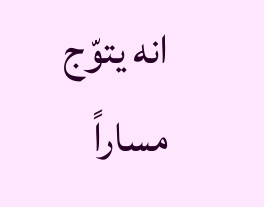انه يتوّج مساراً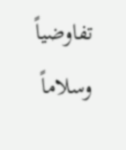تفاوضياً وسلاماً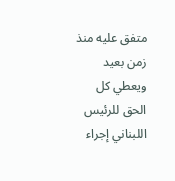متفق عليه منذ زمن بعيد ويعطي كل الحق للرئيس اللبناني إجراء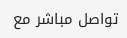تواصل مباشر مع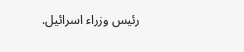رئيس وزراء اسرائيل.